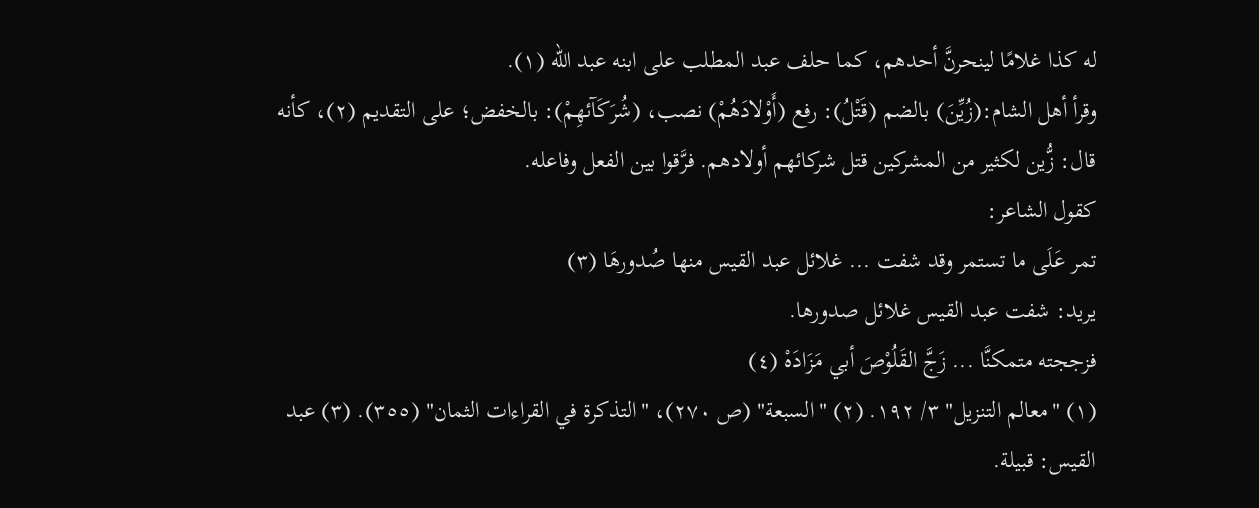له كذا غلامًا لينحرنَّ أحدهم، كما حلف عبد المطلب على ابنه عبد الله (١).
وقرأ أهل الشام:(زُيِّنَ) بالضم (قَتْلُ): رفع (أَوْلادَهُمْ) نصب، (شُرَكَآئهِمْ): بالخفض؛ على التقديم (٢)، كأنه قال: زُّين لكثير من المشركين قتل شركائهم أولادهم. فرَّقوا بين الفعل وفاعله.
كقول الشاعر:
تمر عَلَى ما تستمر وقد شفت ... غلائل عبد القيس منها صُدورهَا (٣)
يريد: شفت عبد القيس غلائل صدورها.
فزججته متمكنَّا ... زَجَّ القَلُوْصَ أبي مَزَادَهْ (٤)
(١) "معالم التنزيل" ٣/ ١٩٢. (٢) "السبعة" (ص ٢٧٠)، "التذكرة في القراءات الثمان" (٣٥٥). (٣) عبد القيس: قبيلة.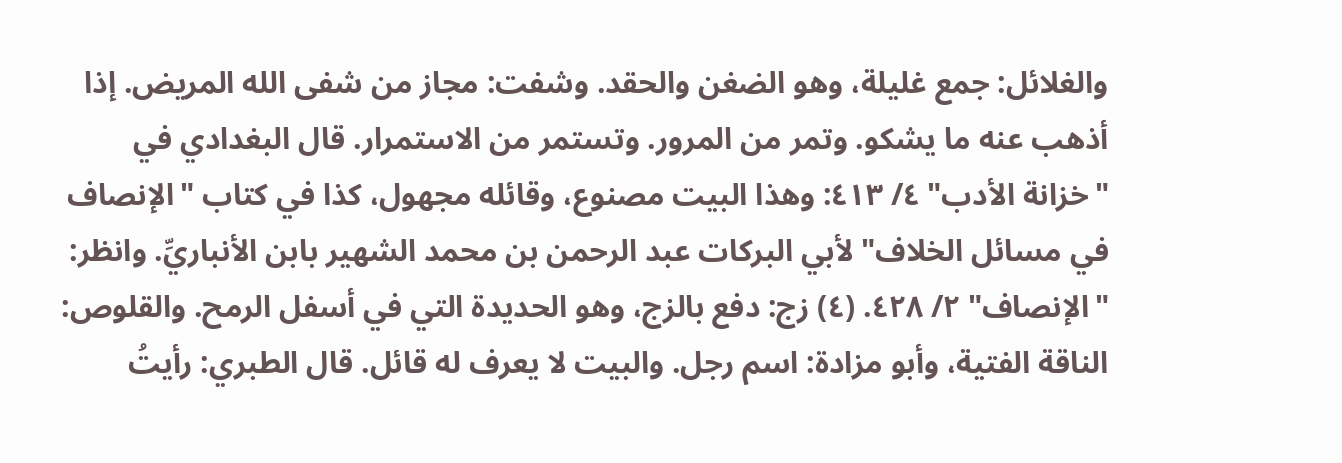والغلائل: جمع غليلة، وهو الضغن والحقد. وشفت: مجاز من شفى الله المريض. إذا أذهب عنه ما يشكو. وتمر من المرور. وتستمر من الاستمرار. قال البغدادي في "خزانة الأدب" ٤/ ٤١٣: وهذا البيت مصنوع، وقائله مجهول، كذا في كتاب "الإنصاف في مسائل الخلاف" لأبي البركات عبد الرحمن بن محمد الشهير بابن الأنباريِّ. وانظر: "الإنصاف" ٢/ ٤٢٨. (٤) زج: دفع بالزج، وهو الحديدة التي في أسفل الرمح. والقلوص: الناقة الفتية، وأبو مزادة: اسم رجل. والبيت لا يعرف له قائل. قال الطبري: رأيتُ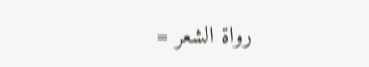رواة الشعر =